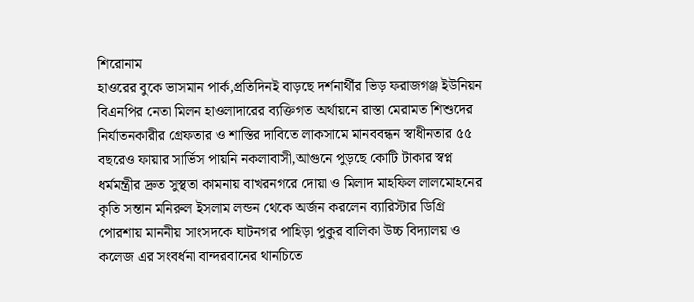শিরোনাম
হাওরের বুকে ভাসমান পার্ক,প্রতিদিনই বাড়ছে দর্শনার্থীর ভিড় ফরাজগঞ্জ ইউনিয়ন বিএনপির নেতা মিলন হাওলাদারের ব্যক্তিগত অর্থায়নে রাস্তা মেরামত শিশুদের নির্যাতনকারীর গ্রেফতার ও শাস্তির দাবিতে লাকসামে মানববন্ধন স্বাধীনতার ৫৫ বছরেও ফায়ার সার্ভিস পায়নি নকলাবাসী,আগুনে পুড়ছে কোটি টাকার স্বপ্ন ধর্মমন্ত্রীর দ্রুত সুস্থতা কামনায় বাখরনগরে দোয়া ও মিলাদ মাহফিল লালমোহনের কৃতি সন্তান মনিরুল ইসলাম লন্ডন থেকে অর্জন করলেন ব্যারিস্টার ডিগ্রি পোরশায় মাননীয় সাংসদকে ঘাটনগর পাহিড়া পুকুর বালিকা উচ্চ বিদ্যালয় ও কলেজ এর সংবর্ধনা বান্দরবানের থানচিতে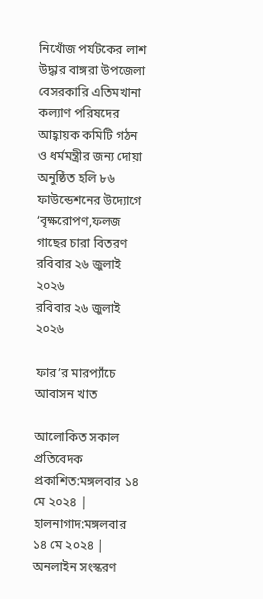নিখোঁজ পর্যটকের লাশ উদ্ধার বাঙ্গরা উপজেলা বেসরকারি এতিমখানা কল্যাণ পরিষদের আহ্বায়ক কমিটি গঠন ও ধর্মমন্ত্রীর জন্য দোয়া অনুষ্ঠিত হলি ৮৬ ফাউন্ডেশনের উদ্যোগে ‘বৃক্ষরোপণ,ফলজ গাছের চারা বিতরণ
রবিবার ২৬ জুলাই ২০২৬
রবিবার ২৬ জুলাই ২০২৬

ফার’র মারপ্যাঁচে আবাসন খাত

আলোকিত সকাল প্রতিবেদক
প্রকাশিত:মঙ্গলবার ১৪ মে ২০২৪ | হালনাগাদ:মঙ্গলবার ১৪ মে ২০২৪ | অনলাইন সংস্করণ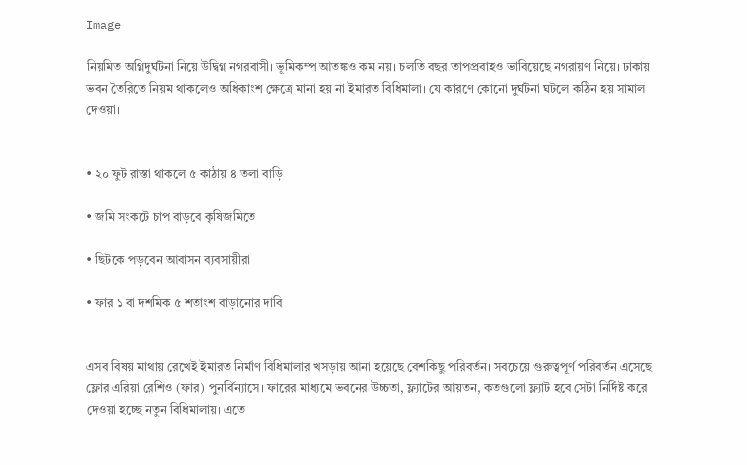Image

নিয়মিত অগ্নিদুর্ঘটনা নিয়ে উদ্বিগ্ন নগরবাসী। ভূমিকম্প আতঙ্কও কম নয়। চলতি বছর তাপপ্রবাহও ভাবিয়েছে নগরায়ণ নিয়ে। ঢাকায় ভবন তৈরিতে নিয়ম থাকলেও অধিকাংশ ক্ষেত্রে মানা হয় না ইমারত বিধিমালা। যে কারণে কোনো দুর্ঘটনা ঘটলে কঠিন হয় সামাল দেওয়া।


• ২০ ফুট রাস্তা থাকলে ৫ কাঠায় ৪ তলা বাড়ি

• জমি সংকটে চাপ বাড়বে কৃষিজমিতে

• ছিটকে পড়বেন আবাসন ব্যবসায়ীরা

• ফার ১ বা দশমিক ৫ শতাংশ বাড়ানোর দাবি


এসব বিষয় মাথায় রেখেই ইমারত নির্মাণ বিধিমালার খসড়ায় আনা হয়েছে বেশকিছু পরিবর্তন। সবচেয়ে গুরুত্বপূর্ণ পরিবর্তন এসেছে ফ্লোর এরিয়া রেশিও (ফার) পুনর্বিন্যাসে। ফারের মাধ্যমে ভবনের উচ্চতা, ফ্ল্যাটের আয়তন, কতগুলো ফ্ল্যাট হবে সেটা নির্দিষ্ট করে দেওয়া হচ্ছে নতুন বিধিমালায়। এতে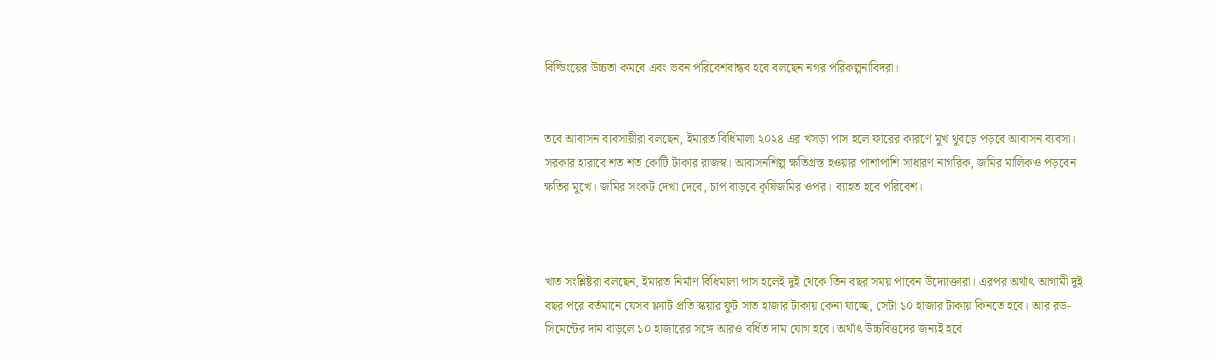বিল্ডিংয়ের উচ্চতা কমবে এবং ভবন পরিবেশবান্ধব হবে বলছেন নগর পরিকল্পনাবিদরা।


তবে আবাসন ব্যবসায়ীরা বলছেন, ইমারত বিধিমালা ২০২৪ এর খসড়া পাস হলে ফারের কারণে মুখ থুবড়ে পড়বে আবাসন ব্যবসা। সরকার হারাবে শত শত কোটি টাকার রাজস্ব। আবাসনশিল্প ক্ষতিগ্রস্ত হওয়ার পাশাপাশি সাধারণ নাগরিক, জমির মালিকও পড়বেন ক্ষতির মুখে। জমির সংকট দেখা দেবে, চাপ বাড়বে কৃষিজমির ওপর। ব্যাহত হবে পরিবেশ।



খাত সংশ্লিষ্টরা বলছেন, ইমারত নির্মাণ বিধিমালা পাস হলেই দুই থেকে তিন বছর সময় পাবেন উদ্যোক্তারা। এরপর অর্থাৎ আগামী দুই বছর পরে বর্তমানে যেসব ফ্ল্যাট প্রতি স্কয়ার ফুট সাত হাজার টাকায় কেনা যাচ্ছে, সেটা ১০ হাজার টাকায় কিনতে হবে। আর রড-সিমেন্টের দাম বাড়লে ১০ হাজারের সঙ্গে আরও বর্ধিত দাম যোগ হবে। অর্থাৎ উচ্চবিত্তদের জন্যই হবে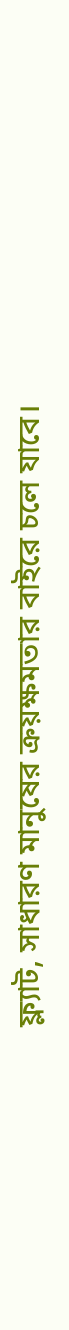ফ্ল্যাট, সাধারণ মানুষের ক্রয়ক্ষমতার বাইরে চলে যাবে।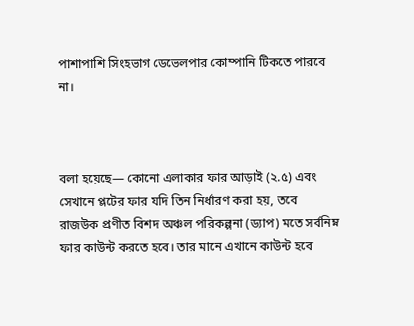পাশাপাশি সিংহভাগ ডেভেলপার কোম্পানি টিকতে পারবে না।



বলা হয়েছে— কোনো এলাকার ফার আড়াই (২.৫) এবং সেখানে প্লটের ফার যদি তিন নির্ধারণ করা হয়, তবে রাজউক প্রণীত বিশদ অঞ্চল পরিকল্পনা (ড্যাপ) মতে সর্বনিম্ন ফার কাউন্ট করতে হবে। তার মানে এখানে কাউন্ট হবে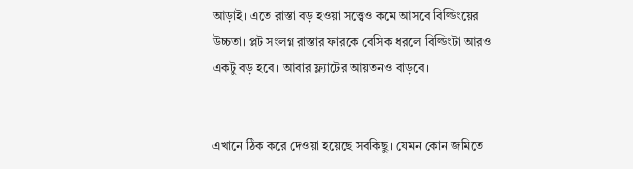আড়াই। এতে রাস্তা বড় হওয়া সত্ত্বেও কমে আসবে বিল্ডিংয়ের উচ্চতা। প্লট সংলগ্ন রাস্তার ফারকে বেসিক ধরলে বিল্ডিংটা আরও একটু বড় হবে। আবার ফ্ল্যাটের আয়তনও বাড়বে।


এখানে ঠিক করে দেওয়া হয়েছে সবকিছু। যেমন কোন জমিতে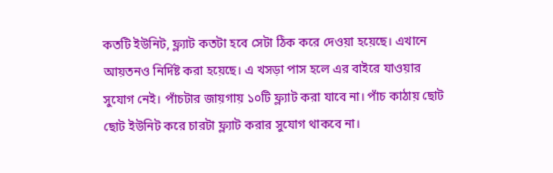কতটি ইউনিট, ফ্ল্যাট কতটা হবে সেটা ঠিক করে দেওয়া হয়েছে। এখানে আয়তনও নির্দিষ্ট করা হয়েছে। এ খসড়া পাস হলে এর বাইরে যাওয়ার সুযোগ নেই। পাঁচটার জায়গায় ১০টি ফ্ল্যাট করা যাবে না। পাঁচ কাঠায় ছোট ছোট ইউনিট করে চারটা ফ্ল্যাট করার সুযোগ থাকবে না।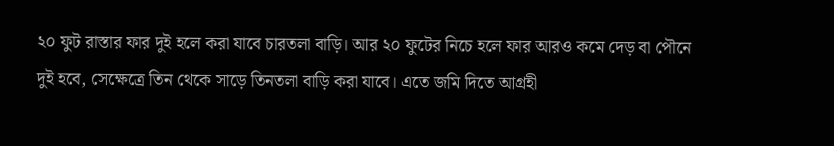২০ ফুট রাস্তার ফার দুই হলে করা যাবে চারতলা বাড়ি। আর ২০ ফুটের নিচে হলে ফার আরও কমে দেড় বা পৌনে দুই হবে, সেক্ষেত্রে তিন থেকে সাড়ে তিনতলা বাড়ি করা যাবে। এতে জমি দিতে আগ্রহী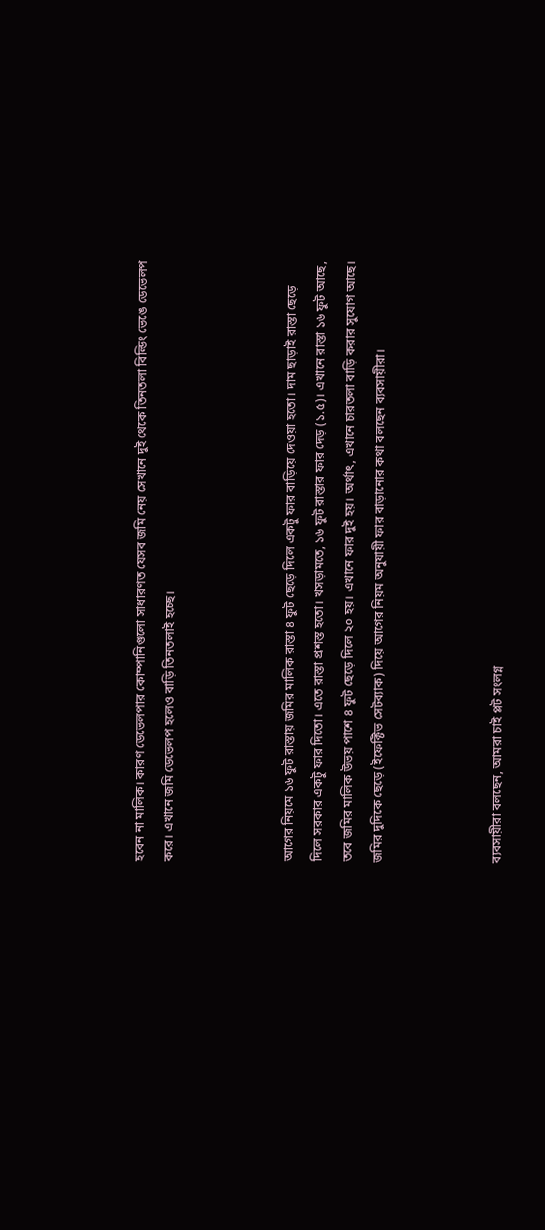হবেন না মালিক। কারণ ডেভেলপার কোম্পানিগুলো সাধারণত যেসব জমি নেয় সেখানে দুই থেকে তিনতলা বিল্ডিং ভেঙে ডেভেলপ করে। এখানে জমি ডেভেলপ হলেও বাড়ি তিনতলাই হচ্ছে।



আগের নিয়মে ১৬ ফুট রাস্তায় জমির মালিক রাস্তা ৪ ফুট ছেড়ে দিলে একটু ফার বাড়িয়ে দেওয়া হতো। দাম ছাড়াই রাস্তা ছেড়ে দিলে সরকার একটু ফার দিতো। এতে রাস্তা প্রশস্ত হতো। খসড়ামতে, ১৬ ফুট রাস্তার ফার দেড় (১.৫)। এখানে রাস্তা ১৬ ফুট আছে, তবে জমির মালিক উভয় পাশে ৪ ফুট ছেড়ে দিলে ২০ হয়। এখানে ফার দুই হয়। অর্থাৎ, এখানে চারতলা বাড়ি করার সুযোগ আছে। জমির দুদিকে ছেড়ে (ইফেক্টিভ সেটব্যাক) দিয়ে আগের নিয়ম অনুযায়ী ফার বাড়ানোর কথা বলছেন ব্যবসায়ীরা।



ব্যবসায়ীরা বলছেন, আমরা চাই প্লট সংলগ্ন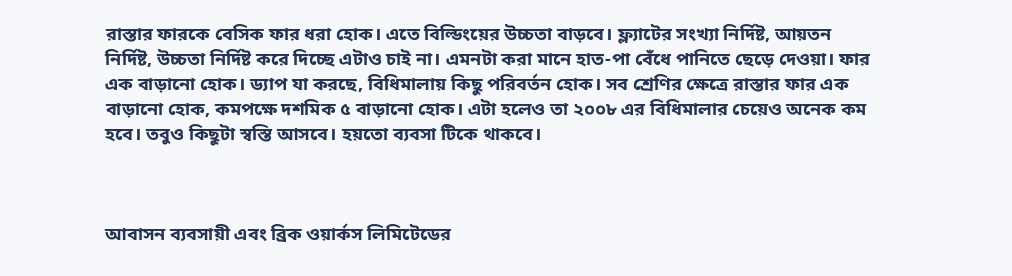রাস্তার ফারকে বেসিক ফার ধরা হোক। এতে বিল্ডিংয়ের উচ্চতা বাড়বে। ফ্ল্যাটের সংখ্যা নির্দিষ্ট, আয়তন নির্দিষ্ট, উচ্চতা নির্দিষ্ট করে দিচ্ছে এটাও চাই না। এমনটা করা মানে হাত-পা বেঁধে পানিতে ছেড়ে দেওয়া। ফার এক বাড়ানো হোক। ড্যাপ যা করছে, বিধিমালায় কিছু পরিবর্তন হোক। সব শ্রেণির ক্ষেত্রে রাস্তার ফার এক বাড়ানো হোক, কমপক্ষে দশমিক ৫ বাড়ানো হোক। এটা হলেও তা ২০০৮ এর বিধিমালার চেয়েও অনেক কম হবে। তবুও কিছুটা স্বস্তি আসবে। হয়তো ব্যবসা টিকে থাকবে।



আবাসন ব্যবসায়ী এবং ব্রিক ওয়ার্কস লিমিটেডের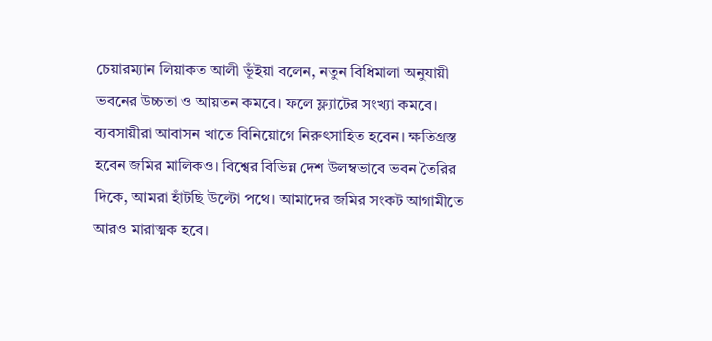চেয়ারম্যান লিয়াকত আলী ভূঁইয়া বলেন, নতুন বিধিমালা অনুযায়ী ভবনের উচ্চতা ও আয়তন কমবে। ফলে ফ্ল্যাটের সংখ্যা কমবে। ব্যবসায়ীরা আবাসন খাতে বিনিয়োগে নিরুৎসাহিত হবেন। ক্ষতিগ্রস্ত হবেন জমির মালিকও। বিশ্বের বিভিন্ন দেশ উলম্বভাবে ভবন তৈরির দিকে, আমরা হাঁটছি উল্টো পথে। আমাদের জমির সংকট আগামীতে আরও মারাত্মক হবে।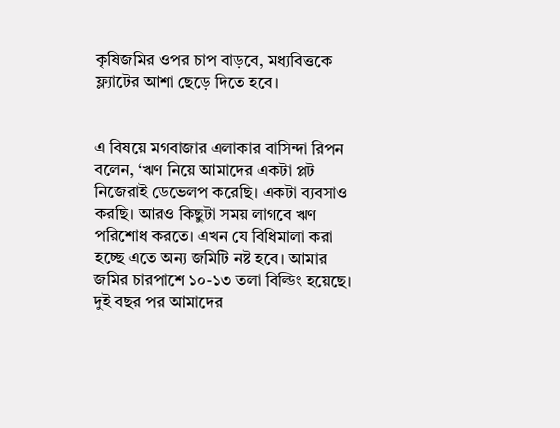কৃষিজমির ওপর চাপ বাড়বে, মধ্যবিত্তকে ফ্ল্যাটের আশা ছেড়ে দিতে হবে।


এ বিষয়ে মগবাজার এলাকার বাসিন্দা রিপন বলেন, ‘ঋণ নিয়ে আমাদের একটা প্লট নিজেরাই ডেভেলপ করেছি। একটা ব্যবসাও করছি। আরও কিছুটা সময় লাগবে ঋণ পরিশোধ করতে। এখন যে বিধিমালা করা হচ্ছে এতে অন্য জমিটি নষ্ট হবে। আমার জমির চারপাশে ১০-১৩ তলা বিল্ডিং হয়েছে। দুই বছর পর আমাদের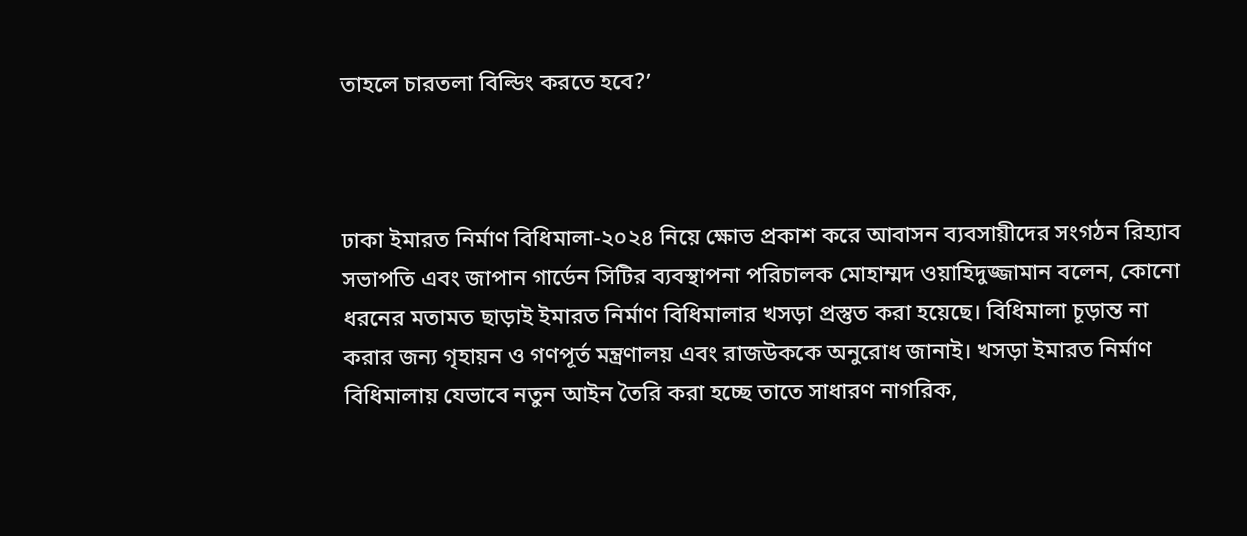তাহলে চারতলা বিল্ডিং করতে হবে?’



ঢাকা ইমারত নির্মাণ বিধিমালা-২০২৪ নিয়ে ক্ষোভ প্রকাশ করে আবাসন ব্যবসায়ীদের সংগঠন রিহ্যাব সভাপতি এবং জাপান গার্ডেন সিটির ব্যবস্থাপনা পরিচালক মোহাম্মদ ওয়াহিদুজ্জামান বলেন, কোনো ধরনের মতামত ছাড়াই ইমারত নির্মাণ বিধিমালার খসড়া প্রস্তুত করা হয়েছে। বিধিমালা চূড়ান্ত না করার জন্য গৃহায়ন ও গণপূর্ত মন্ত্রণালয় এবং রাজউককে অনুরোধ জানাই। খসড়া ইমারত নির্মাণ বিধিমালায় যেভাবে নতুন আইন তৈরি করা হচ্ছে তাতে সাধারণ নাগরিক,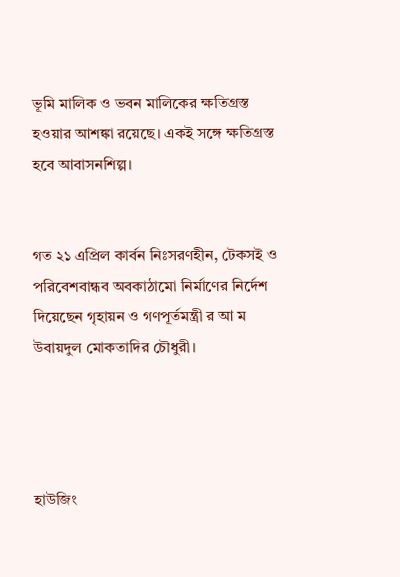ভূমি মালিক ও ভবন মালিকের ক্ষতিগ্রস্ত হওয়ার আশঙ্কা রয়েছে। একই সঙ্গে ক্ষতিগ্রস্ত হবে আবাসনশিল্প।


গত ২১ এপ্রিল কার্বন নিঃসরণহীন, টেকসই ও পরিবেশবান্ধব অবকাঠামো নির্মাণের নির্দেশ দিয়েছেন গৃহায়ন ও গণপূর্তমন্ত্রী র আ ম উবায়দুল মোকতাদির চৌধুরী।




হাউজিং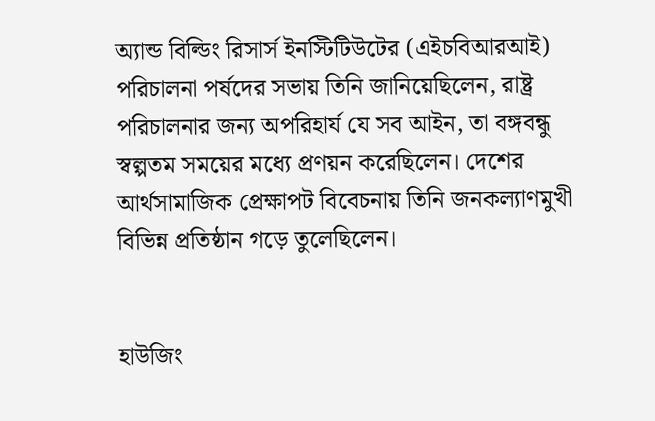অ্যান্ড বিল্ডিং রিসার্স ইনস্টিটিউটের (এইচবিআরআই) পরিচালনা পর্ষদের সভায় তিনি জানিয়েছিলেন, রাষ্ট্র পরিচালনার জন্য অপরিহার্য যে সব আইন, তা বঙ্গবন্ধু স্বল্পতম সময়ের মধ্যে প্রণয়ন করেছিলেন। দেশের আর্থসামাজিক প্রেক্ষাপট বিবেচনায় তিনি জনকল্যাণমুখী বিভিন্ন প্রতিষ্ঠান গড়ে তুলেছিলেন।


হাউজিং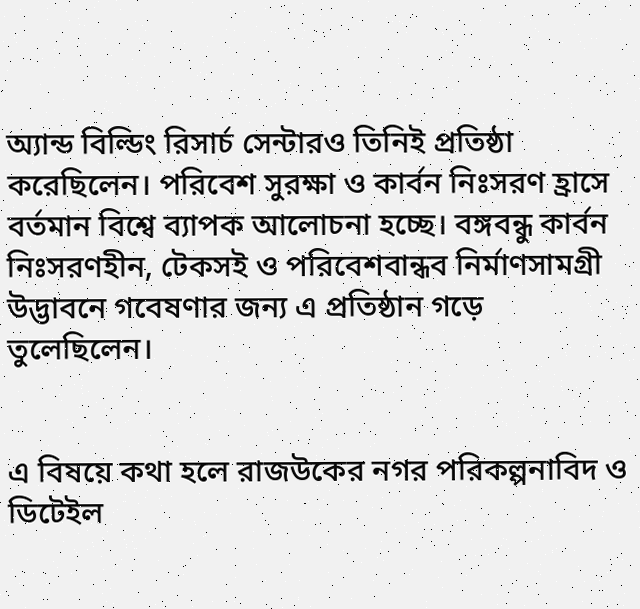অ্যান্ড বিল্ডিং রিসার্চ সেন্টারও তিনিই প্রতিষ্ঠা করেছিলেন। পরিবেশ সুরক্ষা ও কার্বন নিঃসরণ হ্রাসে বর্তমান বিশ্বে ব্যাপক আলোচনা হচ্ছে। বঙ্গবন্ধু কার্বন নিঃসরণহীন, টেকসই ও পরিবেশবান্ধব নির্মাণসামগ্রী উদ্ভাবনে গবেষণার জন্য এ প্রতিষ্ঠান গড়ে তুলেছিলেন।


এ বিষয়ে কথা হলে রাজউকের নগর পরিকল্পনাবিদ ও ডিটেইল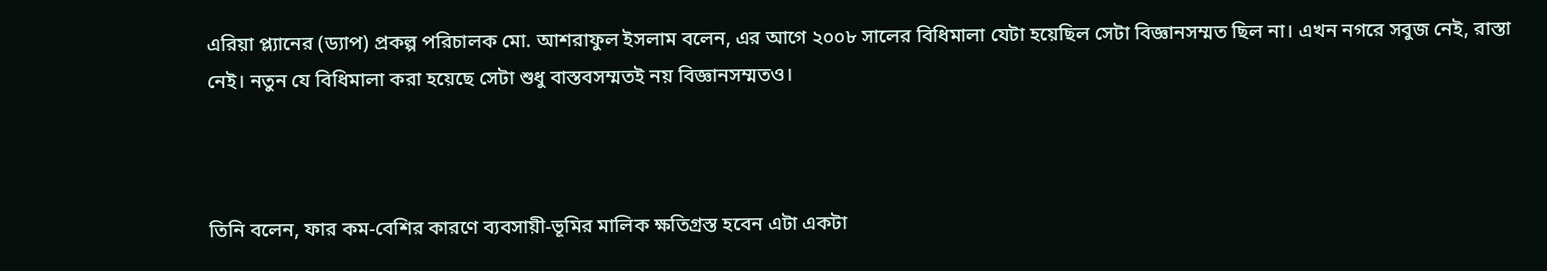এরিয়া প্ল্যানের (ড্যাপ) প্রকল্প পরিচালক মো. আশরাফুল ইসলাম বলেন, এর আগে ২০০৮ সালের বিধিমালা যেটা হয়েছিল সেটা বিজ্ঞানসম্মত ছিল না। এখন নগরে সবুজ নেই, রাস্তা নেই। নতুন যে বিধিমালা করা হয়েছে সেটা শুধু বাস্তবসম্মতই নয় বিজ্ঞানসম্মতও।



তিনি বলেন, ফার কম-বেশির কারণে ব্যবসায়ী-ভূমির মালিক ক্ষতিগ্রস্ত হবেন এটা একটা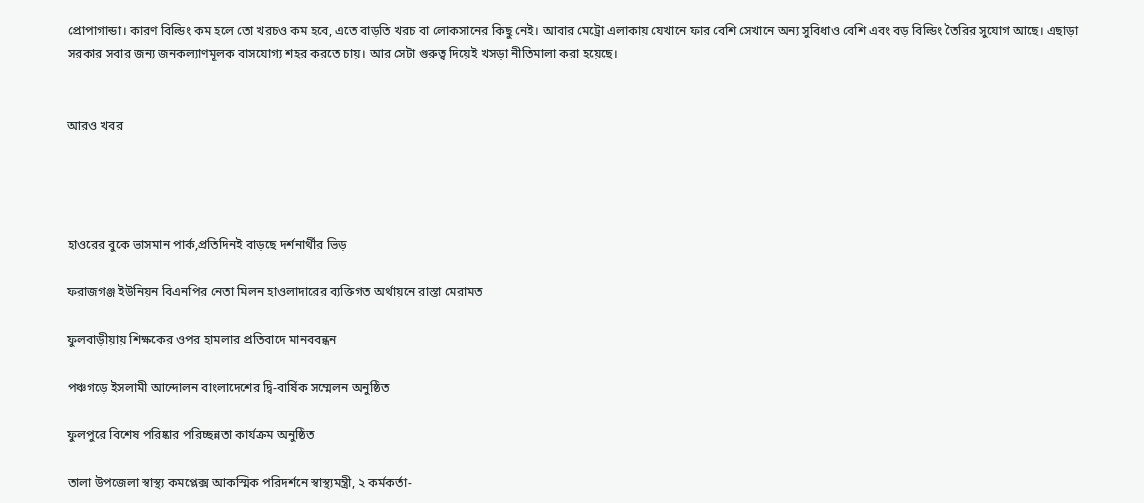প্রোপাগান্ডা। কারণ বিল্ডিং কম হলে তো খরচও কম হবে, এতে বাড়তি খরচ বা লোকসানের কিছু নেই। আবার মেট্রো এলাকায় যেখানে ফার বেশি সেখানে অন্য সুবিধাও বেশি এবং বড় বিল্ডিং তৈরির সুযোগ আছে। এছাড়া সরকার সবার জন্য জনকল্যাণমূলক বাসযোগ্য শহর করতে চায়। আর সেটা গুরুত্ব দিয়েই খসড়া নীতিমালা করা হয়েছে।


আরও খবর




হাওরের বুকে ভাসমান পার্ক,প্রতিদিনই বাড়ছে দর্শনার্থীর ভিড়

ফরাজগঞ্জ ইউনিয়ন বিএনপির নেতা মিলন হাওলাদারের ব্যক্তিগত অর্থায়নে রাস্তা মেরামত

ফুলবাড়ীয়ায় শিক্ষকের ওপর হামলার প্রতিবাদে মানববন্ধন

পঞ্চগড়ে ইসলামী আন্দোলন বাংলাদেশের দ্বি-বার্ষিক সম্মেলন অনুষ্ঠিত

ফুলপুরে বিশেষ পরিষ্কার পরিচ্ছন্নতা কার্যক্রম অনুষ্ঠিত

তালা উপজেলা স্বাস্থ্য কমপ্লেক্স আকস্মিক পরিদর্শনে স্বাস্থ্যমন্ত্রী, ২ কর্মকর্তা-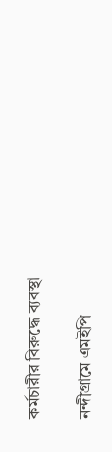কর্মচারীর বিরুদ্ধে ব্যবস্থা

নন্দীগ্রামে এমইপি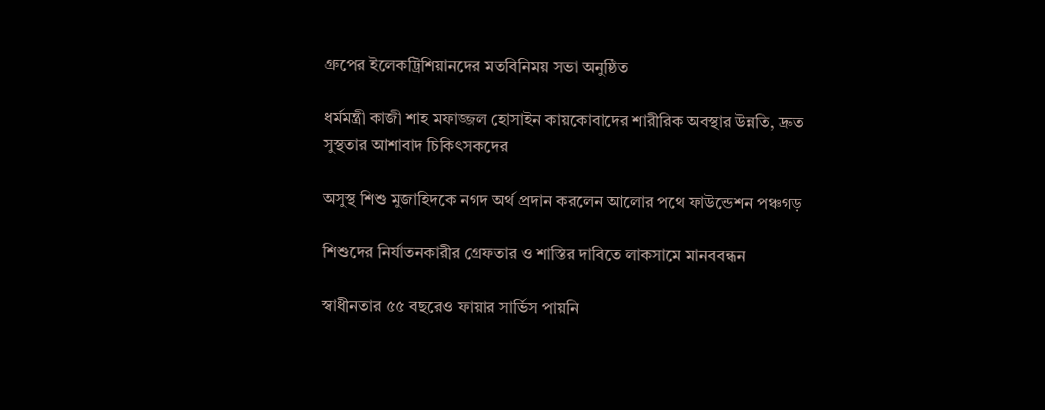গ্রুপের ইলেকট্রিশিয়ানদের মতবিনিময় সভা অনুষ্ঠিত

ধর্মমন্ত্রী কাজী শাহ মফাজ্জল হোসাইন কায়কোবাদের শারীরিক অবস্থার উন্নতি, দ্রুত সুস্থতার আশাবাদ চিকিৎসকদের

অসুস্থ শিশু মুজাহিদকে নগদ অর্থ প্রদান করলেন আলোর পথে ফাউন্ডেশন পঞ্চগড়

শিশুদের নির্যাতনকারীর গ্রেফতার ও শাস্তির দাবিতে লাকসামে মানববন্ধন

স্বাধীনতার ৫৫ বছরেও ফায়ার সার্ভিস পায়নি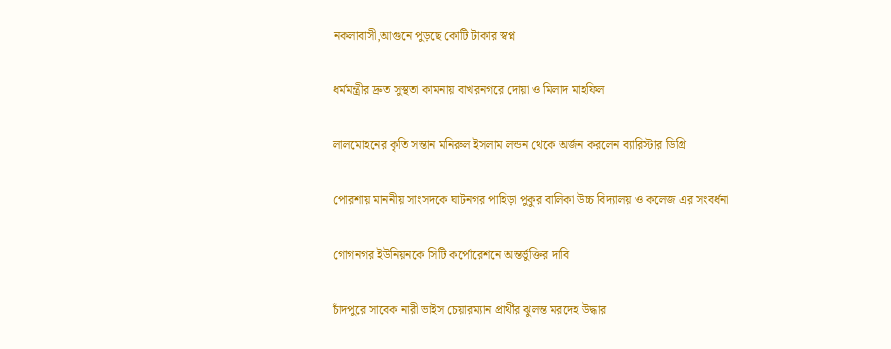নকলাবাসী,আগুনে পুড়ছে কোটি টাকার স্বপ্ন

ধর্মমন্ত্রীর দ্রুত সুস্থতা কামনায় বাখরনগরে দোয়া ও মিলাদ মাহফিল

লালমোহনের কৃতি সন্তান মনিরুল ইসলাম লন্ডন থেকে অর্জন করলেন ব্যারিস্টার ডিগ্রি

পোরশায় মাননীয় সাংসদকে ঘাটনগর পাহিড়া পুকুর বালিকা উচ্চ বিদ্যালয় ও কলেজ এর সংবর্ধনা

গোগনগর ইউনিয়নকে সিটি কর্পোরেশনে অন্তর্ভুক্তির দাবি

চাঁদপুরে সাবেক নারী ভাইস চেয়ারম্যান প্রার্থীর ঝুলন্ত মরদেহ উদ্ধার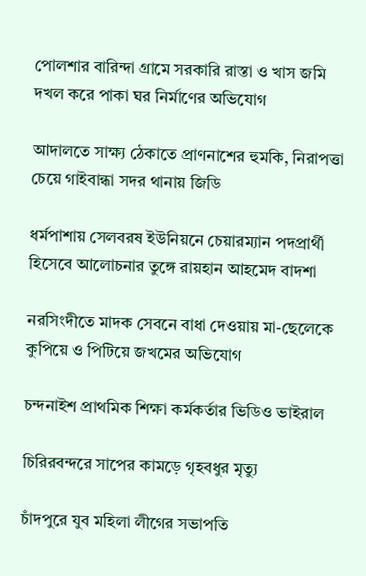পোলশার বারিন্দা গ্রামে সরকারি রাস্তা ও খাস জমি দখল করে পাকা ঘর নির্মাণের অভিযোগ

আদালতে সাক্ষ্য ঠেকাতে প্রাণনাশের হুমকি, নিরাপত্তা চেয়ে গাইবান্ধা সদর থানায় জিডি

ধর্মপাশায় সেলবরষ ইউনিয়নে চেয়ারম্যান পদপ্রার্থী হিসেবে আলোচনার তুঙ্গে রায়হান আহমেদ বাদশা

নরসিংদীতে মাদক সেবনে বাধা দেওয়ায় মা-ছেলেকে কুপিয়ে ও পিটিয়ে জখমের অভিযোগ

চন্দনাইশ প্রাথমিক শিক্ষা কর্মকর্তার ভিডিও ভাইরাল

চিরিরবন্দরে সাপের কামড়ে গৃহবধুর মৃত্যু

চাঁদপুরে যুব মহিলা লীগের সভাপতি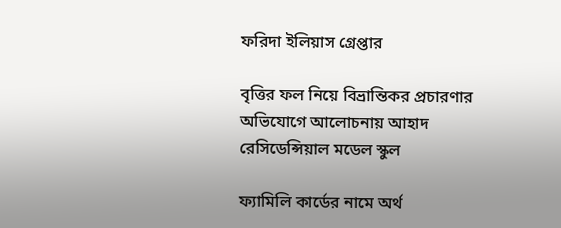ফরিদা ইলিয়াস গ্রেপ্তার

বৃত্তির ফল নিয়ে বিভ্রান্তিকর প্রচারণার অভিযোগে আলোচনায় আহাদ রেসিডেন্সিয়াল মডেল স্কুল

ফ্যামিলি কার্ডের নামে অর্থ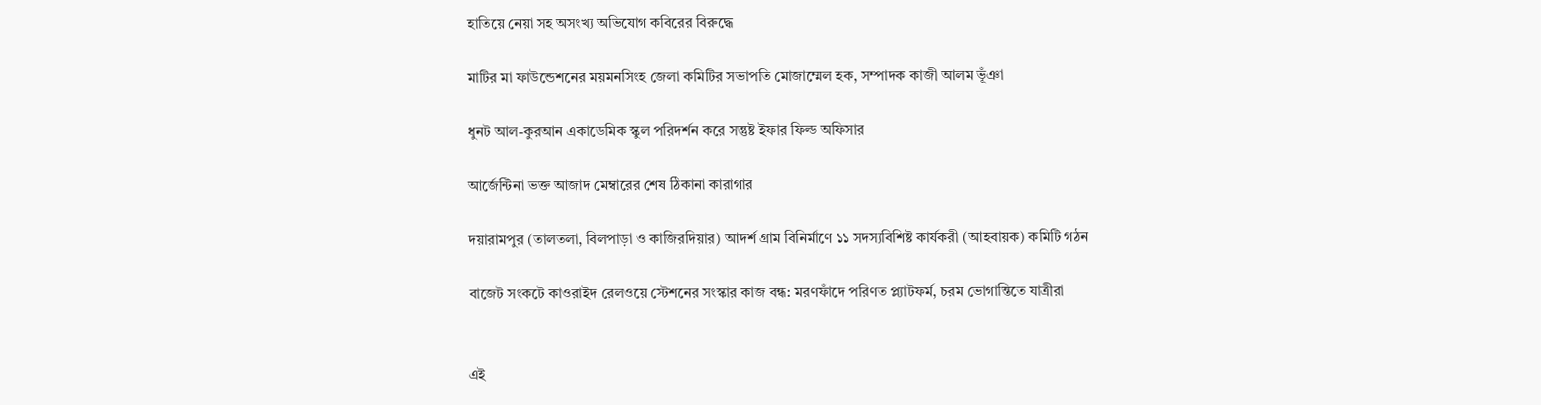হাতিয়ে নেয়া সহ অসংখ্য অভিযোগ কবিরের বিরুদ্ধে

মাটির মা ফাউন্ডেশনের ময়মনসিংহ জেলা কমিটির সভাপতি মোজাম্মেল হক, সম্পাদক কাজী আলম ভূঁঞা

ধুনট আল-কুরআন একাডেমিক স্কুল পরিদর্শন করে সন্তুষ্ট ইফার ফিল্ড অফিসার

আর্জেন্টিনা ভক্ত আজাদ মেম্বারের শেষ ঠিকানা কারাগার

দয়ারামপুর (তালতলা, বিলপাড়া ও কাজিরদিয়ার) আদর্শ গ্রাম বিনির্মাণে ১১ সদস্যবিশিষ্ট কার্যকরী (আহবায়ক) কমিটি গঠন

বাজেট সংকটে কাওরাইদ রেলওয়ে স্টেশনের সংস্কার কাজ বন্ধ: মরণফাঁদে পরিণত প্ল্যাটফর্ম, চরম ভোগান্তিতে যাত্রীরা


এই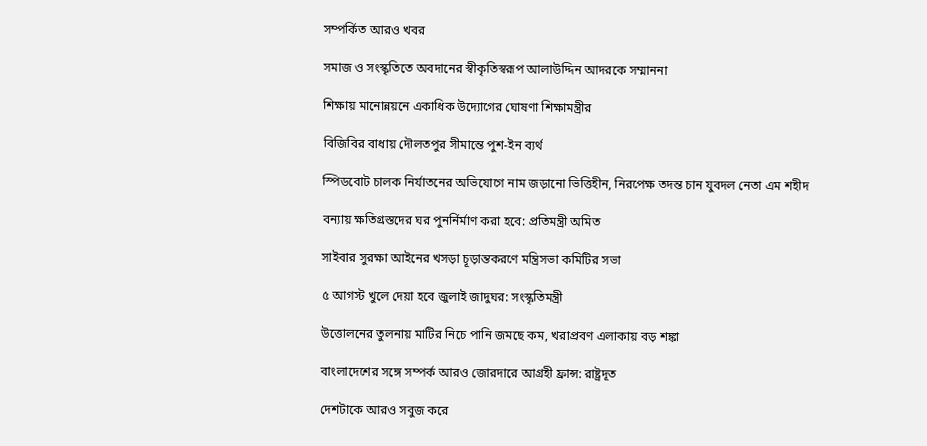সম্পর্কিত আরও খবর

সমাজ ও সংস্কৃতিতে অবদানের স্বীকৃতিস্বরূপ আলাউদ্দিন আদরকে সম্মাননা

শিক্ষায় মানোন্নয়নে একাধিক উদ্যোগের ঘোষণা শিক্ষামন্ত্রীর

বিজিবির বাধায় দৌলতপুর সীমান্তে পুশ-ইন ব্যর্থ

স্পিডবোট চালক নির্যাতনের অভিযোগে নাম জড়ানো ভিত্তিহীন, নিরপেক্ষ তদন্ত চান যুবদল নেতা এম শহীদ

বন্যায় ক্ষতিগ্রস্তদের ঘর পুনর্নির্মাণ করা হবে: প্রতিমন্ত্রী অমিত

সাইবার সুরক্ষা আইনের খসড়া চূড়ান্তকরণে মন্ত্রিসভা কমিটির সভা

৫ আগস্ট খুলে দেয়া হবে জুলাই জাদুঘর: সংস্কৃতিমন্ত্রী

উত্তোলনের তুলনায় মাটির নিচে পানি জমছে কম, খরাপ্রবণ এলাকায় বড় শঙ্কা

বাংলাদেশের সঙ্গে সম্পর্ক আরও জোরদারে আগ্রহী ফ্রান্স: রাষ্ট্রদূত

দেশটাকে আরও সবুজ করে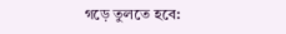গড়ে তুলতে হবে: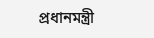প্রধানমন্ত্রী